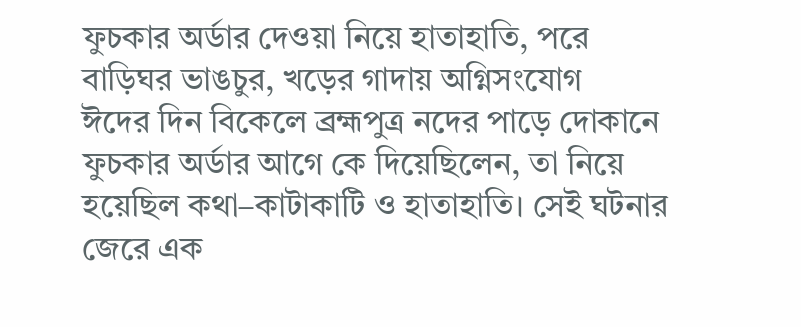ফুচকার অর্ডার দেওয়া নিয়ে হাতাহাতি, পরে বাড়িঘর ভাঙচুর, খড়ের গাদায় অগ্নিসংযোগ
ঈদের দিন বিকেলে ব্রহ্মপুত্র নদের পাড়ে দোকানে ফুচকার অর্ডার আগে কে দিয়েছিলেন, তা নিয়ে হয়েছিল কথা–কাটাকাটি ও হাতাহাতি। সেই ঘটনার জেরে এক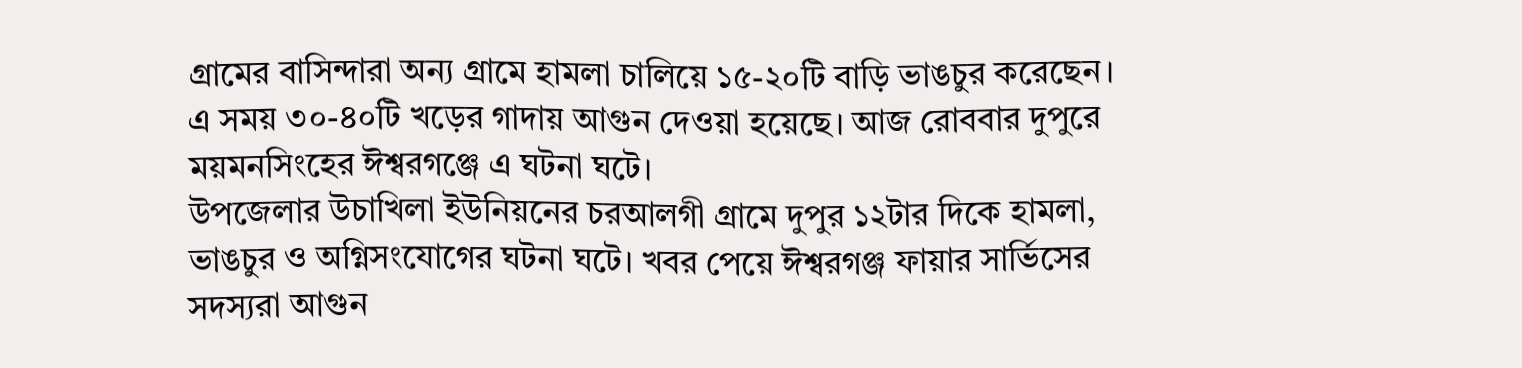গ্রামের বাসিন্দারা অন্য গ্রামে হামলা চালিয়ে ১৫-২০টি বাড়ি ভাঙচুর করেছেন। এ সময় ৩০-৪০টি খড়ের গাদায় আগুন দেওয়া হয়েছে। আজ রোববার দুপুরে ময়মনসিংহের ঈশ্বরগঞ্জে এ ঘটনা ঘটে।
উপজেলার উচাখিলা ইউনিয়নের চরআলগী গ্রামে দুপুর ১২টার দিকে হামলা, ভাঙচুর ও অগ্নিসংযোগের ঘটনা ঘটে। খবর পেয়ে ঈশ্বরগঞ্জ ফায়ার সার্ভিসের সদস্যরা আগুন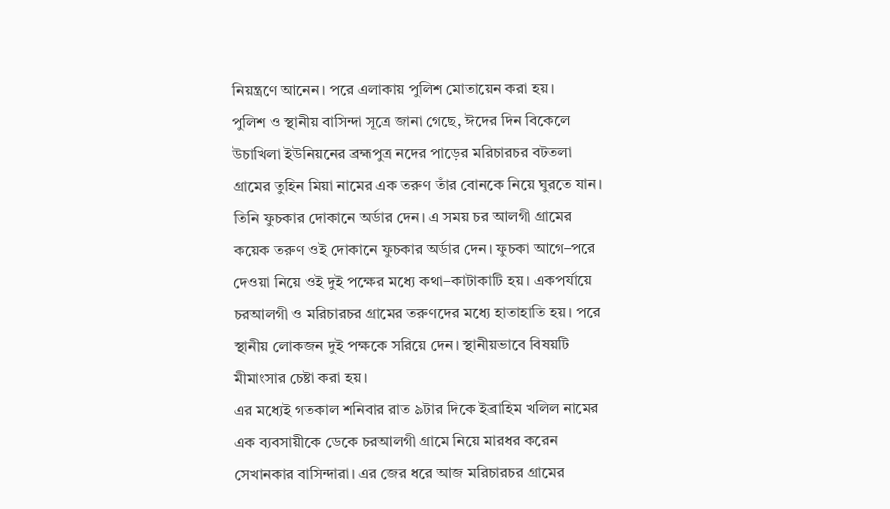নিয়ন্ত্রণে আনেন। পরে এলাকায় পুলিশ মোতায়েন করা হয়।
পুলিশ ও স্থানীয় বাসিন্দা সূত্রে জানা গেছে, ঈদের দিন বিকেলে উচাখিলা ইউনিয়নের ব্রহ্মপুত্র নদের পাড়ের মরিচারচর বটতলা গ্রামের তুহিন মিয়া নামের এক তরুণ তাঁর বোনকে নিয়ে ঘুরতে যান। তিনি ফুচকার দোকানে অর্ডার দেন। এ সময় চর আলগী গ্রামের কয়েক তরুণ ওই দোকানে ফুচকার অর্ডার দেন। ফুচকা আগে–পরে দেওয়া নিয়ে ওই দুই পক্ষের মধ্যে কথা–কাটাকাটি হয়। একপর্যায়ে চরআলগী ও মরিচারচর গ্রামের তরুণদের মধ্যে হাতাহাতি হয়। পরে স্থানীয় লোকজন দুই পক্ষকে সরিয়ে দেন। স্থানীয়ভাবে বিষয়টি মীমাংসার চেষ্টা করা হয়।
এর মধ্যেই গতকাল শনিবার রাত ৯টার দিকে ইব্রাহিম খলিল নামের এক ব্যবসায়ীকে ডেকে চরআলগী গ্রামে নিয়ে মারধর করেন সেখানকার বাসিন্দারা। এর জের ধরে আজ মরিচারচর গ্রামের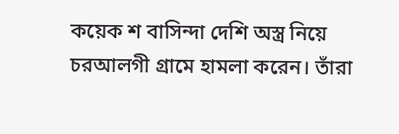কয়েক শ বাসিন্দা দেশি অস্ত্র নিয়ে চরআলগী গ্রামে হামলা করেন। তাঁরা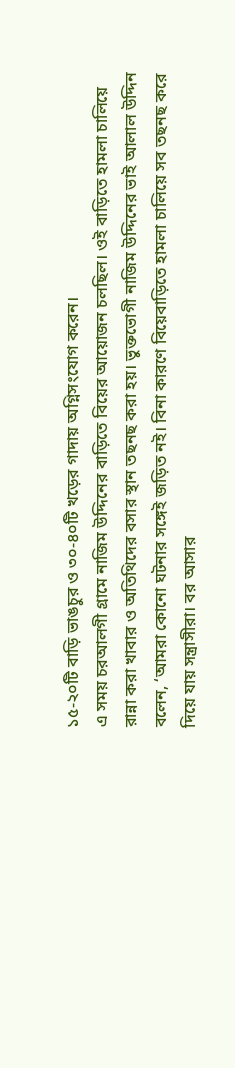১৫-২০টি বাড়ি ভাঙচুর ও ৩০-৪০টি খড়ের গাদায় অগ্নিসংযোগ করেন।
এ সময় চরআলগী গ্রামে নাজিম উদ্দিনের বাড়িতে বিয়ের আয়োজন চলছিল। ওই বাড়িতে হামলা চালিয়ে রান্না করা খাবার ও অতিথিদের বসার স্থান তছনছ করা হয়। ভুক্তভোগী নাজিম উদ্দিনের ভাই আলাল উদ্দিন বলেন, ‘আমরা কোনো ঘটনার সঙ্গেই জড়িত নই। বিনা কারণে বিয়েবাড়িতে হামলা চালিয়ে সব তছনছ করে দিয়ে যায় সন্ত্রাসীরা। বর আসার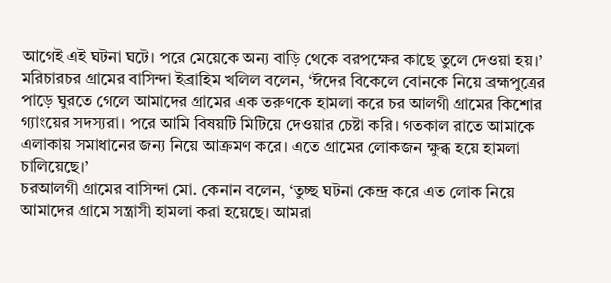আগেই এই ঘটনা ঘটে। পরে মেয়েকে অন্য বাড়ি থেকে বরপক্ষের কাছে তুলে দেওয়া হয়।’
মরিচারচর গ্রামের বাসিন্দা ইব্রাহিম খলিল বলেন, ‘ঈদের বিকেলে বোনকে নিয়ে ব্রহ্মপুত্রের পাড়ে ঘুরতে গেলে আমাদের গ্রামের এক তরুণকে হামলা করে চর আলগী গ্রামের কিশোর গ্যাংয়ের সদস্যরা। পরে আমি বিষয়টি মিটিয়ে দেওয়ার চেষ্টা করি। গতকাল রাতে আমাকে এলাকায় সমাধানের জন্য নিয়ে আক্রমণ করে। এতে গ্রামের লোকজন ক্ষুব্ধ হয়ে হামলা চালিয়েছে।’
চরআলগী গ্রামের বাসিন্দা মো. কেনান বলেন, ‘তুচ্ছ ঘটনা কেন্দ্র করে এত লোক নিয়ে আমাদের গ্রামে সন্ত্রাসী হামলা করা হয়েছে। আমরা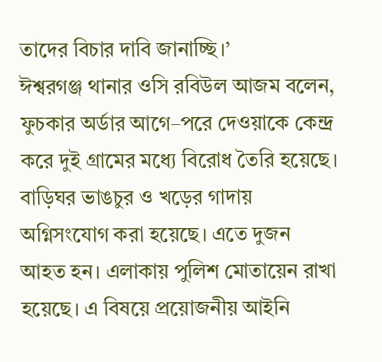তাদের বিচার দাবি জানাচ্ছি।’
ঈশ্বরগঞ্জ থানার ওসি রবিউল আজম বলেন, ফুচকার অর্ডার আগে–পরে দেওয়াকে কেন্দ্র করে দুই গ্রামের মধ্যে বিরোধ তৈরি হয়েছে। বাড়িঘর ভাঙচুর ও খড়ের গাদায় অগ্নিসংযোগ করা হয়েছে। এতে দুজন আহত হন। এলাকায় পুলিশ মোতায়েন রাখা হয়েছে। এ বিষয়ে প্রয়োজনীয় আইনি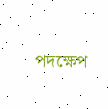পদক্ষেপ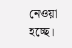নেওয়া হচ্ছে।